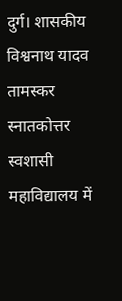दुर्ग। शासकीय विश्वनाथ यादव तामस्कर स्नातकोत्तर स्वशासी महाविद्यालय में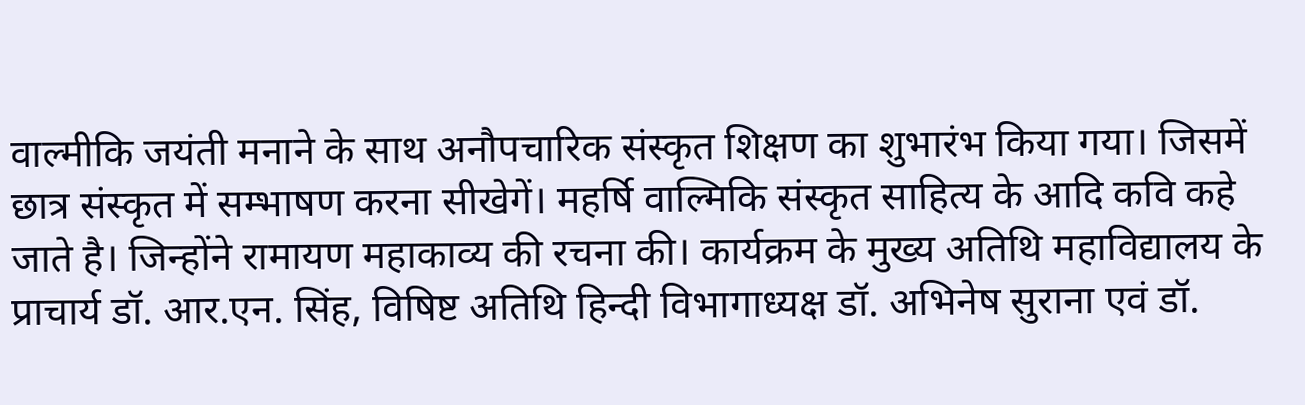वाल्मीकि जयंती मनाने के साथ अनौपचारिक संस्कृत शिक्षण का शुभारंभ किया गया। जिसमें छात्र संस्कृत में सम्भाषण करना सीखेगें। महर्षि वाल्मिकि संस्कृत साहित्य के आदि कवि कहे जाते है। जिन्होंने रामायण महाकाव्य की रचना की। कार्यक्रम के मुख्य अतिथि महाविद्यालय के प्राचार्य डॉ. आर.एन. सिंह, विषिष्ट अतिथि हिन्दी विभागाध्यक्ष डॉ. अभिनेष सुराना एवं डॉ.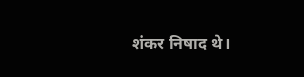शंकर निषाद थे।